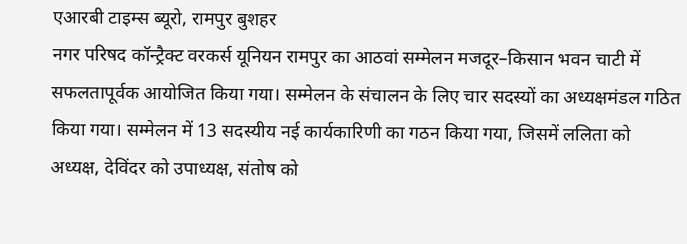एआरबी टाइम्स ब्यूरो, रामपुर बुशहर
नगर परिषद कॉन्ट्रैक्ट वरकर्स यूनियन रामपुर का आठवां सम्मेलन मजदूर–किसान भवन चाटी में सफलतापूर्वक आयोजित किया गया। सम्मेलन के संचालन के लिए चार सदस्यों का अध्यक्षमंडल गठित किया गया। सम्मेलन में 13 सदस्यीय नई कार्यकारिणी का गठन किया गया, जिसमें ललिता को अध्यक्ष, देविंदर को उपाध्यक्ष, संतोष को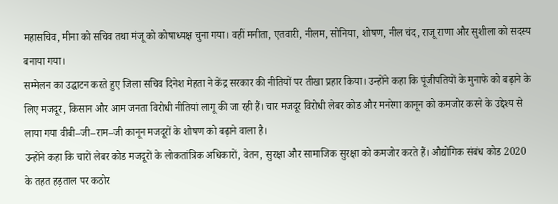महासचिव, मीना को सचिव तथा मंजू को कोषाध्यक्ष चुना गया। वहीं मनीता, एतवारी, नीलम, सोनिया, शोषण, नील चंद, राजू राणा और सुशीला को सदस्य बनाया गया।
सम्मेलन का उद्घाटन करते हुए जिला सचिव दिनेश मेहता ने केंद्र सरकार की नीतियों पर तीखा प्रहार किया। उन्होंने कहा कि पूंजीपतियों के मुनाफे को बढ़ाने के लिए मजदूर, किसान और आम जनता विरोधी नीतियां लागू की जा रही हैं। चार मजदूर विरोधी लेबर कोड और मनरेगा कानून को कमजोर करने के उद्देश्य से लाया गया वीबी–जी–राम–जी कानून मजदूरों के शोषण को बढ़ाने वाला है।
उन्होंने कहा कि चारों लेबर कोड मजदूरों के लोकतांत्रिक अधिकारों, वेतन, सुरक्षा और सामाजिक सुरक्षा को कमजोर करते हैं। औद्योगिक संबंध कोड 2020 के तहत हड़ताल पर कठोर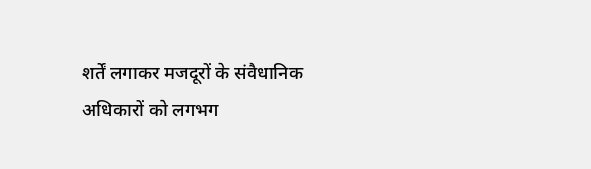शर्तें लगाकर मजदूरों के संवैधानिक अधिकारों को लगभग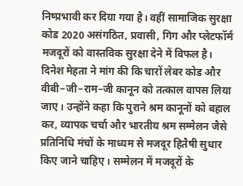निष्प्रभावी कर दिया गया है। वहीं सामाजिक सुरक्षा कोड 2020 असंगठित, प्रवासी, गिग और प्लेटफॉर्म मजदूरों को वास्तविक सुरक्षा देने में विफल है।
दिनेश मेहता ने मांग की कि चारों लेबर कोड और वीबी–जी–राम–जी कानून को तत्काल वापस लिया जाए। उन्होंने कहा कि पुराने श्रम कानूनों को बहाल कर, व्यापक चर्चा और भारतीय श्रम सम्मेलन जैसे प्रतिनिधि मंचों के माध्यम से मजदूर हितैषी सुधार किए जाने चाहिए। सम्मेलन में मजदूरों के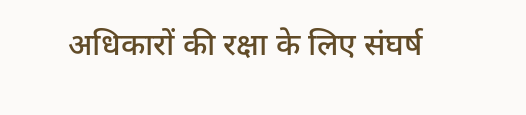अधिकारों की रक्षा के लिए संघर्ष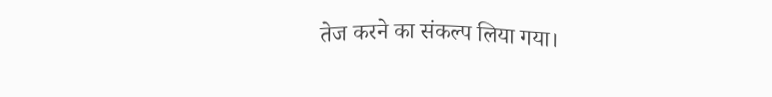तेज करने का संकल्प लिया गया।